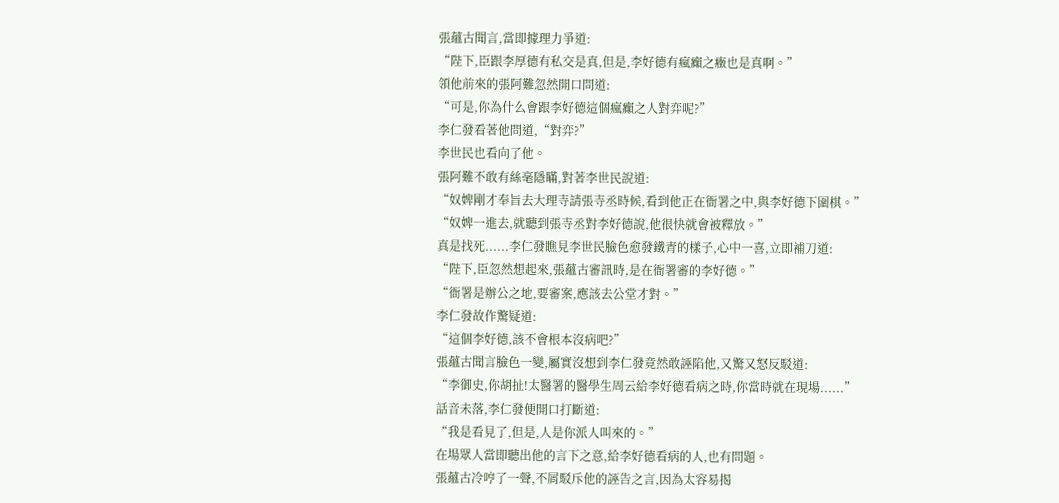張蘊古聞言,當即據理力爭道:
“陛下,臣跟李厚德有私交是真,但是,李好德有瘋癲之癥也是真啊。”
領他前來的張阿難忽然開口問道:
“可是,你為什么會跟李好德這個瘋癲之人對弈呢?”
李仁發看著他問道,“對弈?”
李世民也看向了他。
張阿難不敢有絲毫隱瞞,對著李世民說道:
“奴婢剛才奉旨去大理寺請張寺丞時候,看到他正在衙署之中,與李好德下圍棋。”
“奴婢一進去,就聽到張寺丞對李好德說,他很快就會被釋放。”
真是找死......李仁發瞧見李世民臉色愈發鐵青的樣子,心中一喜,立即補刀道:
“陛下,臣忽然想起來,張蘊古審訊時,是在衙署審的李好德。”
“衙署是辦公之地,要審案,應該去公堂才對。”
李仁發故作驚疑道:
“這個李好德,該不會根本沒病吧?”
張蘊古聞言臉色一變,屬實沒想到李仁發竟然敢誣陷他,又驚又怒反駁道:
“李御史,你胡扯!太醫署的醫學生周云給李好德看病之時,你當時就在現場......”
話音未落,李仁發便開口打斷道:
“我是看見了,但是,人是你派人叫來的。”
在場眾人當即聽出他的言下之意,給李好德看病的人,也有問題。
張蘊古冷哼了一聲,不屑駁斥他的誣告之言,因為太容易揭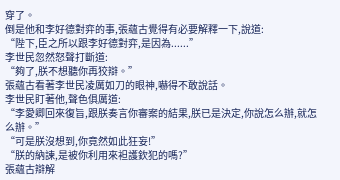穿了。
倒是他和李好德對弈的事,張蘊古覺得有必要解釋一下,說道:
“陛下,臣之所以跟李好德對弈,是因為......”
李世民忽然怒聲打斷道:
“夠了,朕不想聽你再狡辯。”
張蘊古看著李世民凌厲如刀的眼神,嚇得不敢說話。
李世民盯著他,聲色俱厲道:
“李愛卿回來復旨,跟朕奏言你審案的結果,朕已是決定,你說怎么辦,就怎么辦。”
“可是朕沒想到,你竟然如此狂妄!”
“朕的納諫,是被你利用來袒護欽犯的嗎?”
張蘊古辯解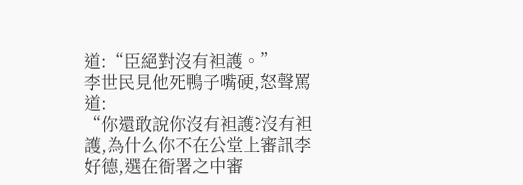道:“臣絕對沒有袒護。”
李世民見他死鴨子嘴硬,怒聲罵道:
“你還敢說你沒有袒護?沒有袒護,為什么你不在公堂上審訊李好德,選在衙署之中審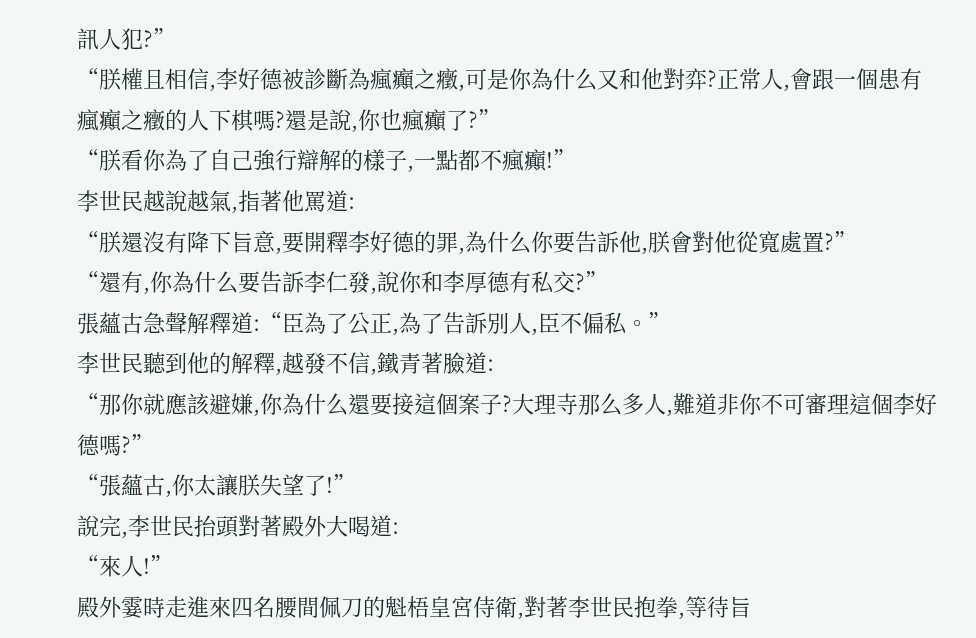訊人犯?”
“朕權且相信,李好德被診斷為瘋癲之癥,可是你為什么又和他對弈?正常人,會跟一個患有瘋癲之癥的人下棋嗎?還是說,你也瘋癲了?”
“朕看你為了自己強行辯解的樣子,一點都不瘋癲!”
李世民越說越氣,指著他罵道:
“朕還沒有降下旨意,要開釋李好德的罪,為什么你要告訴他,朕會對他從寬處置?”
“還有,你為什么要告訴李仁發,說你和李厚德有私交?”
張蘊古急聲解釋道:“臣為了公正,為了告訴別人,臣不偏私。”
李世民聽到他的解釋,越發不信,鐵青著臉道:
“那你就應該避嫌,你為什么還要接這個案子?大理寺那么多人,難道非你不可審理這個李好德嗎?”
“張蘊古,你太讓朕失望了!”
說完,李世民抬頭對著殿外大喝道:
“來人!”
殿外霎時走進來四名腰間佩刀的魁梧皇宮侍衛,對著李世民抱拳,等待旨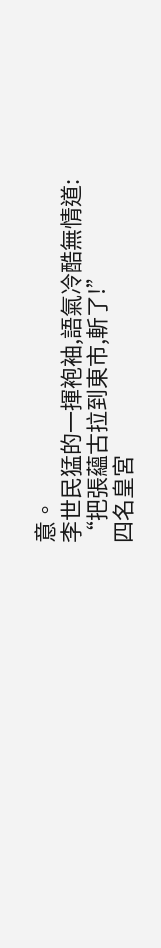意。
李世民猛的一揮袍袖,語氣冷酷無情道:
“把張蘊古拉到東市,斬了!”
四名皇宮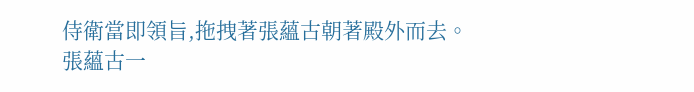侍衛當即領旨,拖拽著張蘊古朝著殿外而去。
張蘊古一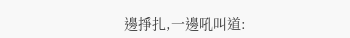邊掙扎,一邊吼叫道: